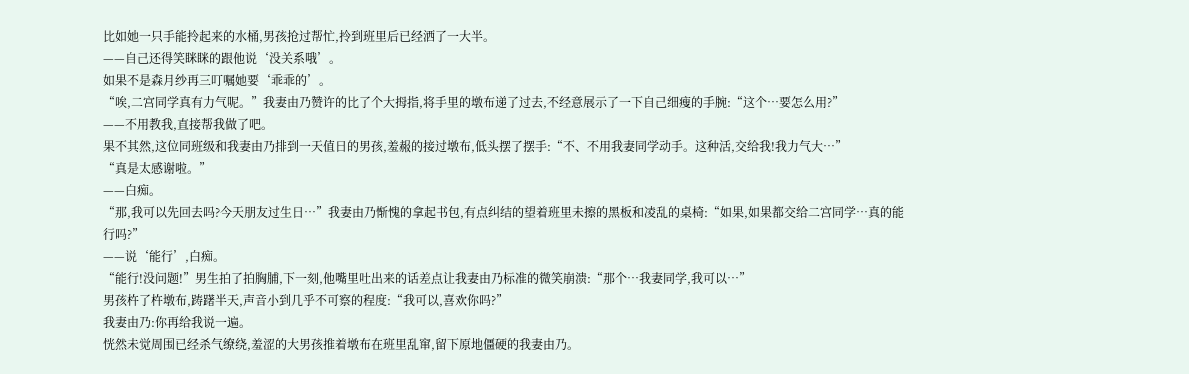比如她一只手能拎起来的水桶,男孩抢过帮忙,拎到班里后已经洒了一大半。
——自己还得笑眯眯的跟他说‘没关系哦’。
如果不是森月纱再三叮嘱她要‘乖乖的’。
“唉,二宫同学真有力气呢。”我妻由乃赞许的比了个大拇指,将手里的墩布递了过去,不经意展示了一下自己细瘦的手腕:“这个…要怎么用?”
——不用教我,直接帮我做了吧。
果不其然,这位同班级和我妻由乃排到一天值日的男孩,羞赧的接过墩布,低头摆了摆手:“不、不用我妻同学动手。这种活,交给我!我力气大…”
“真是太感谢啦。”
——白痴。
“那,我可以先回去吗?今天朋友过生日…”我妻由乃惭愧的拿起书包,有点纠结的望着班里未擦的黑板和凌乱的桌椅:“如果,如果都交给二宫同学…真的能行吗?”
——说‘能行’,白痴。
“能行!没问题!”男生拍了拍胸脯,下一刻,他嘴里吐出来的话差点让我妻由乃标准的微笑崩溃:“那个…我妻同学,我可以…”
男孩杵了杵墩布,踌躇半天,声音小到几乎不可察的程度:“我可以,喜欢你吗?”
我妻由乃:你再给我说一遍。
恍然未觉周围已经杀气缭绕,羞涩的大男孩推着墩布在班里乱窜,留下原地僵硬的我妻由乃。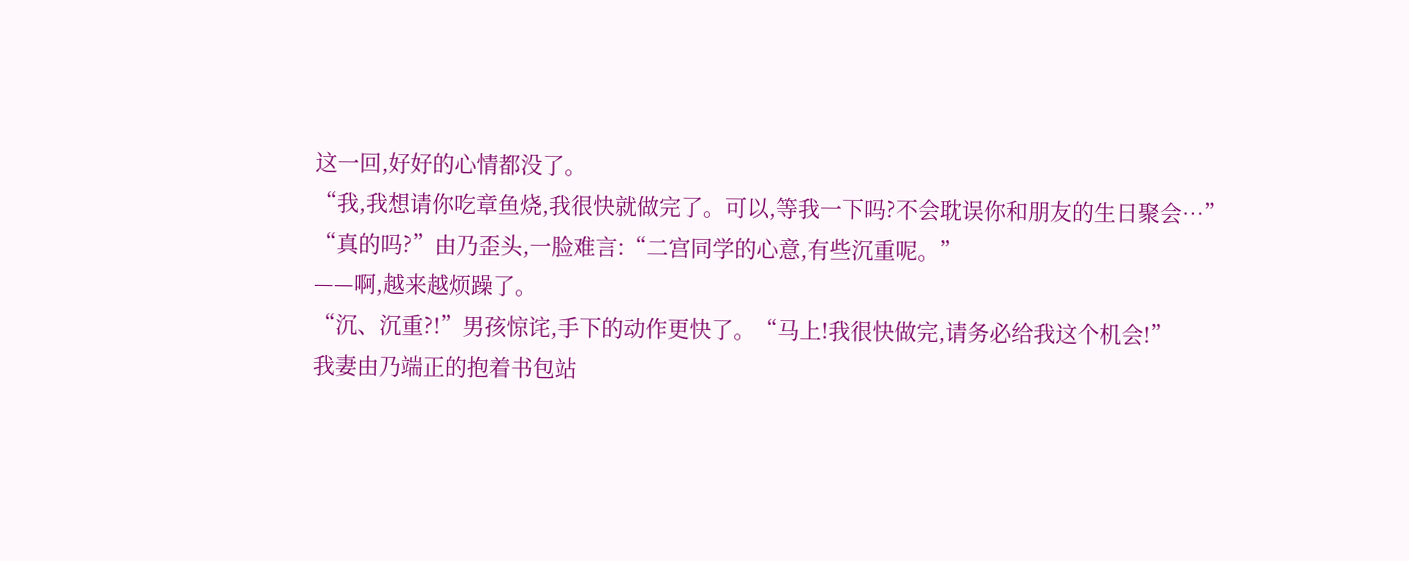这一回,好好的心情都没了。
“我,我想请你吃章鱼烧,我很快就做完了。可以,等我一下吗?不会耽误你和朋友的生日聚会…”
“真的吗?”由乃歪头,一脸难言:“二宫同学的心意,有些沉重呢。”
——啊,越来越烦躁了。
“沉、沉重?!”男孩惊诧,手下的动作更快了。“马上!我很快做完,请务必给我这个机会!”
我妻由乃端正的抱着书包站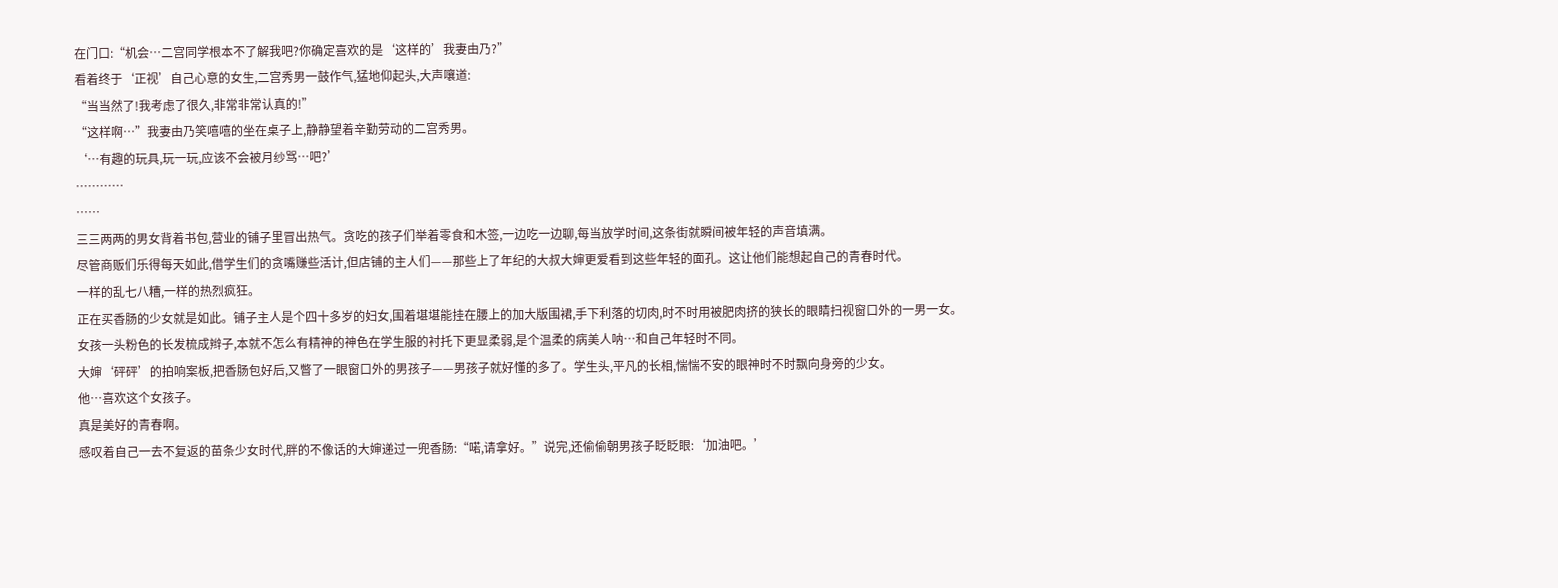在门口:“机会…二宫同学根本不了解我吧?你确定喜欢的是‘这样的’我妻由乃?”
看着终于‘正视’自己心意的女生,二宫秀男一鼓作气,猛地仰起头,大声嚷道:
“当当然了!我考虑了很久,非常非常认真的!”
“这样啊…”我妻由乃笑嘻嘻的坐在桌子上,静静望着辛勤劳动的二宫秀男。
‘…有趣的玩具,玩一玩,应该不会被月纱骂…吧?’
…………
……
三三两两的男女背着书包,营业的铺子里冒出热气。贪吃的孩子们举着零食和木签,一边吃一边聊,每当放学时间,这条街就瞬间被年轻的声音填满。
尽管商贩们乐得每天如此,借学生们的贪嘴赚些活计,但店铺的主人们——那些上了年纪的大叔大婶更爱看到这些年轻的面孔。这让他们能想起自己的青春时代。
一样的乱七八糟,一样的热烈疯狂。
正在买香肠的少女就是如此。铺子主人是个四十多岁的妇女,围着堪堪能挂在腰上的加大版围裙,手下利落的切肉,时不时用被肥肉挤的狭长的眼睛扫视窗口外的一男一女。
女孩一头粉色的长发梳成辫子,本就不怎么有精神的神色在学生服的衬托下更显柔弱,是个温柔的病美人呐…和自己年轻时不同。
大婶‘砰砰’的拍响案板,把香肠包好后,又瞥了一眼窗口外的男孩子——男孩子就好懂的多了。学生头,平凡的长相,惴惴不安的眼神时不时飘向身旁的少女。
他…喜欢这个女孩子。
真是美好的青春啊。
感叹着自己一去不复返的苗条少女时代,胖的不像话的大婶递过一兜香肠:“喏,请拿好。”说完,还偷偷朝男孩子眨眨眼:‘加油吧。’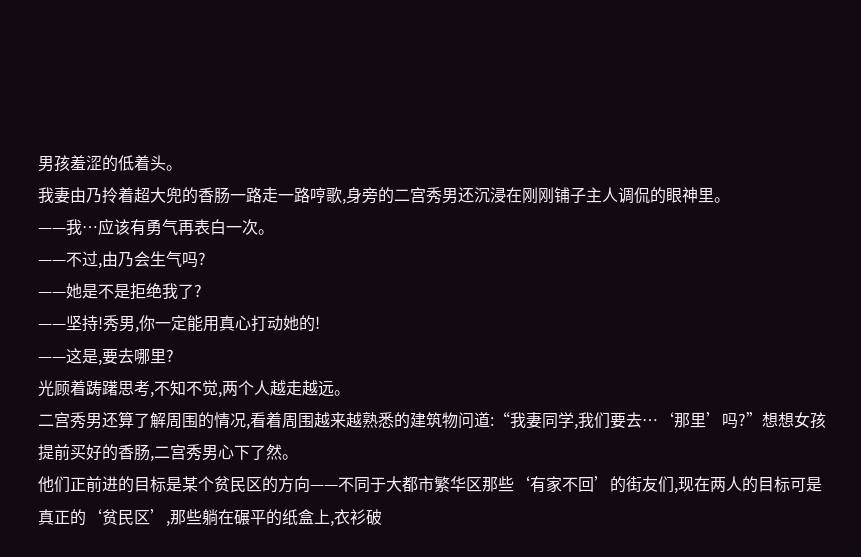男孩羞涩的低着头。
我妻由乃拎着超大兜的香肠一路走一路哼歌,身旁的二宫秀男还沉浸在刚刚铺子主人调侃的眼神里。
——我…应该有勇气再表白一次。
——不过,由乃会生气吗?
——她是不是拒绝我了?
——坚持!秀男,你一定能用真心打动她的!
——这是,要去哪里?
光顾着踌躇思考,不知不觉,两个人越走越远。
二宫秀男还算了解周围的情况,看着周围越来越熟悉的建筑物问道:“我妻同学,我们要去…‘那里’吗?”想想女孩提前买好的香肠,二宫秀男心下了然。
他们正前进的目标是某个贫民区的方向——不同于大都市繁华区那些‘有家不回’的街友们,现在两人的目标可是真正的‘贫民区’,那些躺在碾平的纸盒上,衣衫破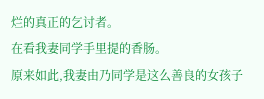烂的真正的乞讨者。
在看我妻同学手里提的香肠。
原来如此,我妻由乃同学是这么善良的女孩子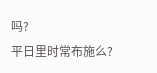吗?
平日里时常布施么?